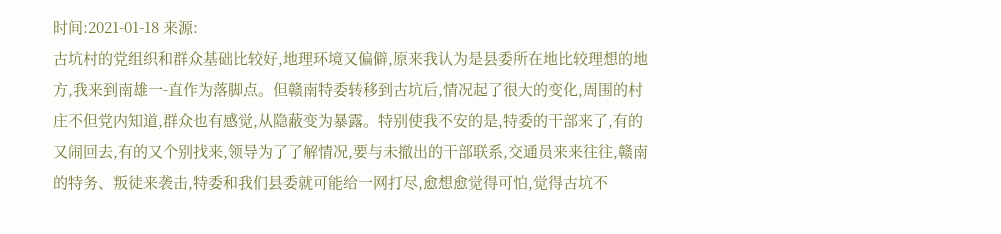时间:2021-01-18 来源:
古坑村的党组织和群众基础比较好,地理环境又偏僻,原来我认为是县委所在地比较理想的地方,我来到南雄一-直作为落脚点。但赣南特委转移到古坑后,情况起了很大的变化,周围的村庄不但党内知道,群众也有感觉,从隐蔽变为暴露。特别使我不安的是,特委的干部来了,有的又闹回去,有的又个别找来,领导为了了解情况,要与未撤出的干部联系,交通员来来往往,赣南的特务、叛徒来袭击,特委和我们县委就可能给一网打尽,愈想愈觉得可怕,觉得古坑不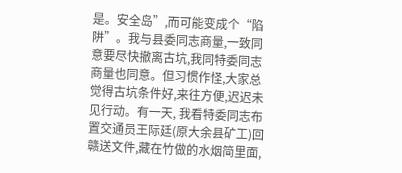是。安全岛”,而可能变成个“陷阱”。我与县委同志商量,一致同意要尽快撤离古坑,我同特委同志商量也同意。但习惯作怪,大家总觉得古坑条件好,来往方便,迟迟未见行动。有一天, 我看特委同志布置交通员王际廷(原大余县矿工)回赣送文件,藏在竹做的水烟简里面,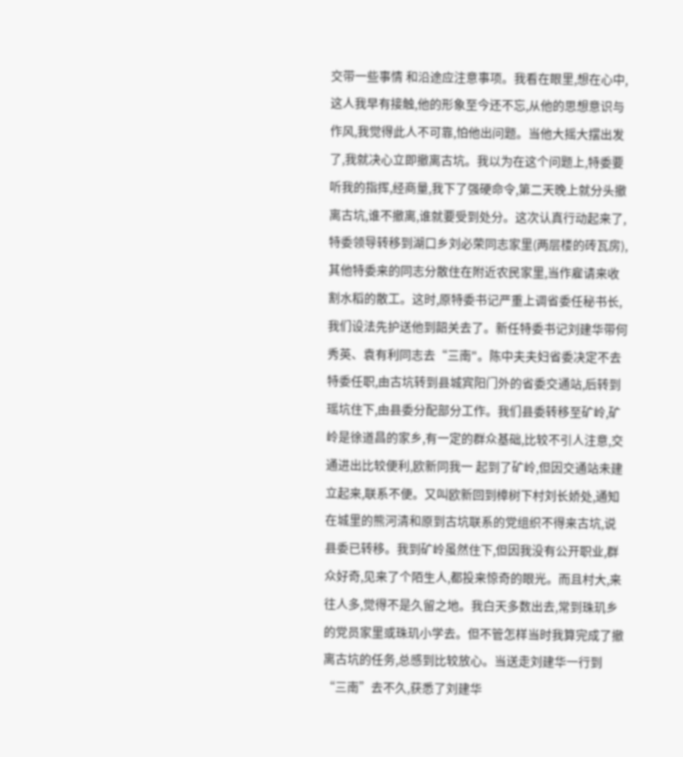交带一些事情 和沿途应注意事项。我看在眼里,想在心中,这人我早有接触,他的形象至今还不忘,从他的思想意识与作风,我觉得此人不可靠,怕他出问题。当他大摇大摆出发了,我就决心立即撤离古坑。我以为在这个问题上,特委要听我的指挥,经商量,我下了强硬命令,第二天晚上就分头撤离古坑,谁不撤离,谁就要受到处分。这次认真行动起来了,特委领导转移到湖口乡刘必荣同志家里(两层楼的砖瓦房),其他特委来的同志分散住在附近农民家里,当作雇请来收割水稻的散工。这时,原特委书记严重上调省委任秘书长,我们设法先护送他到韶关去了。新任特委书记刘建华带何秀英、袁有利同志去“三南"。陈中夫夫妇省委决定不去特委任职,由古坑转到县城宾阳门外的省委交通站,后转到瑶坑住下,由县委分配部分工作。我们县委转移至矿岭,矿岭是徐道昌的家乡,有一定的群众基础,比较不引人注意,交通进出比较便利,欧新同我一 起到了矿岭,但因交通站未建立起来,联系不便。又叫欧新回到樟树下村刘长娇处,通知在城里的熊河清和原到古坑联系的党组织不得来古坑,说县委已转移。我到矿岭虽然住下,但因我没有公开职业,群众好奇,见来了个陌生人,都投来惊奇的眼光。而且村大,来往人多,觉得不是久留之地。我白天多数出去,常到珠玑乡的党员家里或珠玑小学去。但不管怎样当时我算完成了撤离古坑的任务,总感到比较放心。当送走刘建华一行到“三南”去不久,获悉了刘建华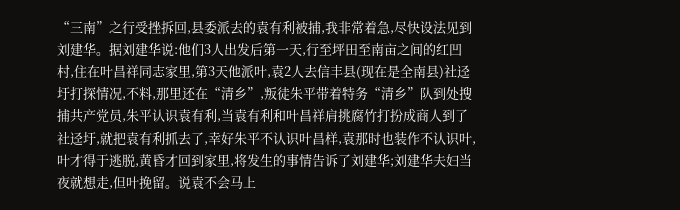“三南”之行受挫拆回,县委派去的袁有利被捕,我非常着急,尽快设法见到刘建华。据刘建华说:他们3人出发后第一天,行至坪田至南亩之间的红凹村,住在叶昌祥同志家里,第3天他派叶,袁2人去信丰县(现在是全南县)社迳圩打探情况,不料,那里还在“清乡”,叛徒朱平带着特务“清乡”队到处搜捕共产党员,朱平认识袁有利,当袁有利和叶昌祥肩挑腐竹打扮成商人到了社迳圩,就把袁有利抓去了,幸好朱平不认识叶昌样,袁那时也装作不认识叶,叶才得于逃脱,黄昏才回到家里,将发生的事情告诉了刘建华;刘建华夫妇当夜就想走,但叶挽留。说袁不会马上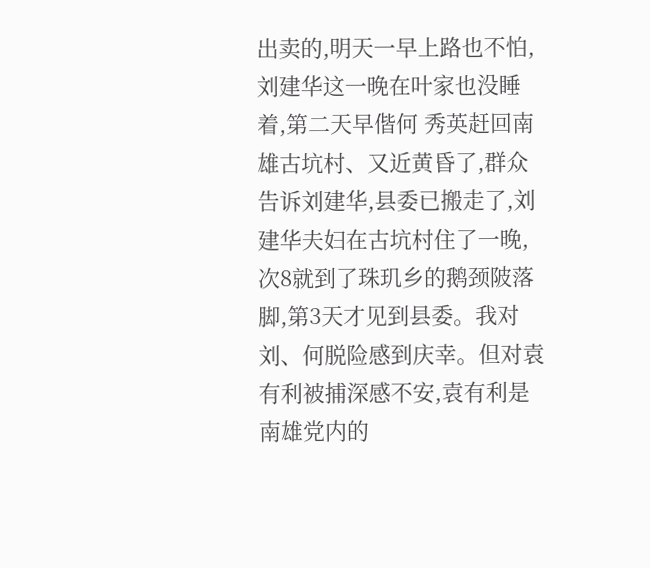出卖的,明天一早上路也不怕,刘建华这一晚在叶家也没睡着,第二天早偕何 秀英赶回南雄古坑村、又近黄昏了,群众告诉刘建华,县委已搬走了,刘建华夫妇在古坑村住了一晚,次8就到了珠玑乡的鹅颈陂落脚,第3天才见到县委。我对刘、何脱险感到庆幸。但对袁有利被捕深感不安,袁有利是南雄党内的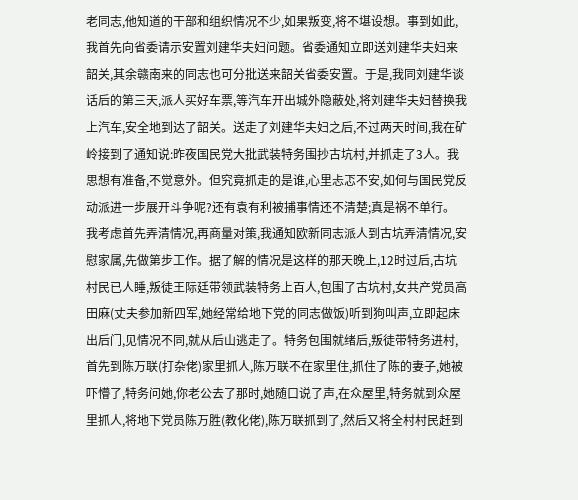老同志,他知道的干部和组织情况不少,如果叛变,将不堪设想。事到如此,我首先向省委请示安置刘建华夫妇问题。省委通知立即送刘建华夫妇来韶关,其余赣南来的同志也可分批送来韶关省委安置。于是,我同刘建华谈话后的第三天,派人买好车票,等汽车开出城外隐蔽处,将刘建华夫妇替换我上汽车,安全地到达了韶关。送走了刘建华夫妇之后,不过两天时间,我在矿岭接到了通知说:昨夜国民党大批武装特务围抄古坑村,并抓走了3人。我思想有准备,不觉意外。但究竟抓走的是谁,心里忐忑不安,如何与国民党反动派进一步展开斗争呢?还有袁有利被捕事情还不清楚;真是祸不单行。 我考虑首先弄清情况,再商量对策,我通知欧新同志派人到古坑弄清情况,安慰家属,先做第步工作。据了解的情况是这样的那天晚上,12时过后,古坑村民已人睡,叛徒王际廷带领武装特务上百人,包围了古坑村,女共产党员高田麻(丈夫参加新四军,她经常给地下党的同志做饭)听到狗叫声,立即起床出后门,见情况不同,就从后山逃走了。特务包围就绪后,叛徒带特务进村,首先到陈万联(打杂佬)家里抓人,陈万联不在家里住,抓住了陈的妻子,她被吓懵了,特务问她,你老公去了那时,她随口说了声,在众屋里,特务就到众屋里抓人,将地下党员陈万胜(教化佬),陈万联抓到了,然后又将全村村民赶到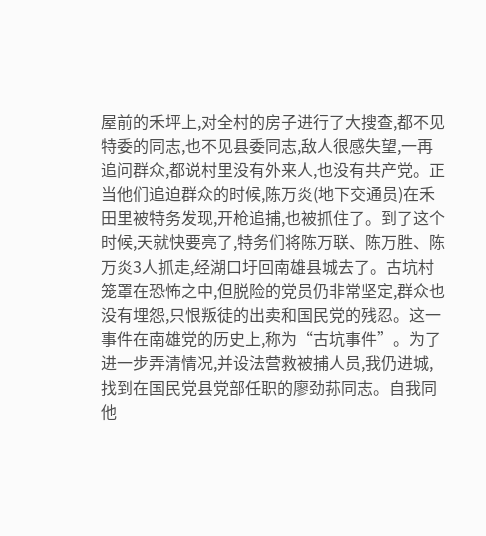屋前的禾坪上,对全村的房子进行了大搜查,都不见特委的同志,也不见县委同志,敌人很感失望,一再追问群众,都说村里没有外来人,也没有共产党。正当他们追迫群众的时候,陈万炎(地下交通员)在禾田里被特务发现,开枪追捕,也被抓住了。到了这个时候,天就快要亮了,特务们将陈万联、陈万胜、陈万炎3人抓走,经湖口圩回南雄县城去了。古坑村笼罩在恐怖之中,但脱险的党员仍非常坚定,群众也没有埋怨,只恨叛徒的出卖和国民党的残忍。这一事件在南雄党的历史上,称为“古坑事件”。为了进一步弄清情况,并设法营救被捕人员,我仍进城,找到在国民党县党部任职的廖劲荪同志。自我同他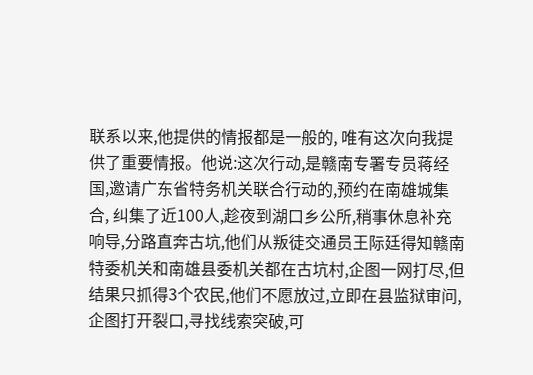联系以来,他提供的情报都是一般的, 唯有这次向我提供了重要情报。他说:这次行动,是赣南专署专员蒋经国,邀请广东省特务机关联合行动的,预约在南雄城集合, 纠集了近100人,趁夜到湖口乡公所,稍事休息补充响导,分路直奔古坑,他们从叛徒交通员王际廷得知赣南特委机关和南雄县委机关都在古坑村,企图一网打尽,但结果只抓得3个农民,他们不愿放过,立即在县监狱审问,企图打开裂口,寻找线索突破,可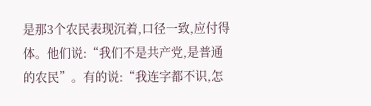是那3个农民表现沉着,口径一致,应付得体。他们说:“我们不是共产党,是普通的农民”。有的说:“我连字都不识,怎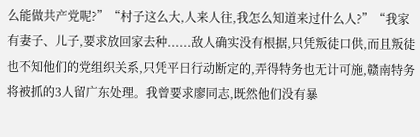么能做共产党呢?”“村子这么大,人来人往,我怎么知道来过什么人?”“我家有妻子、儿子,要求放回家去种......敌人确实没有根据,只凭叛徒口供,而且叛徒也不知他们的党组织关系,只凭平日行动断定的,弄得特务也无计可施,赣南特务将被抓的3人留广东处理。我曾要求廖同志,既然他们没有暴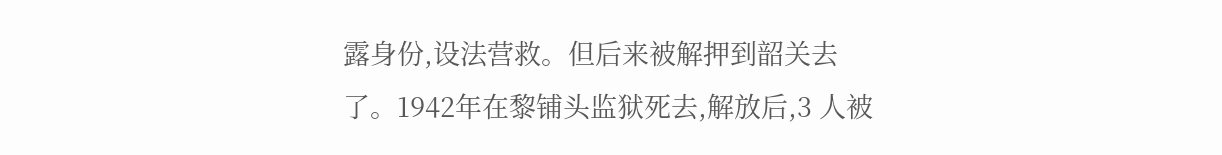露身份,设法营救。但后来被解押到韶关去了。1942年在黎铺头监狱死去,解放后,3 人被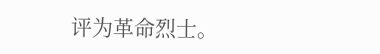评为革命烈士。